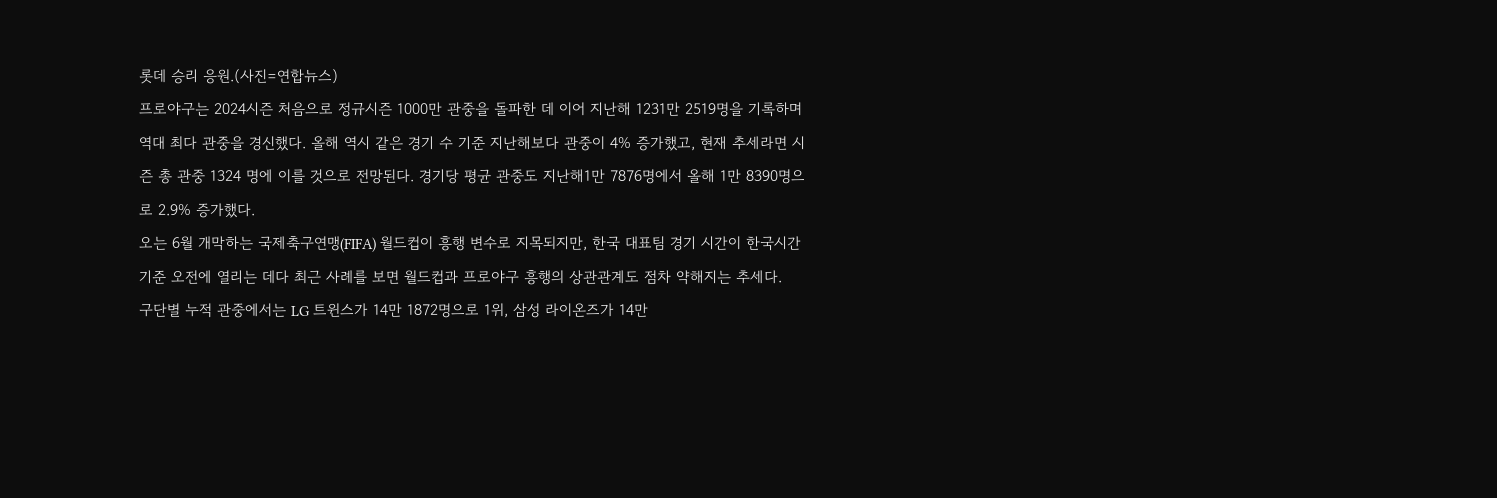롯데 승리 응원.(사진=연합뉴스)
프로야구는 2024시즌 처음으로 정규시즌 1000만 관중을 돌파한 데 이어 지난해 1231만 2519명을 기록하며 역대 최다 관중을 경신했다. 올해 역시 같은 경기 수 기준 지난해보다 관중이 4% 증가했고, 현재 추세라면 시즌 총 관중 1324 명에 이를 것으로 전망된다. 경기당 평균 관중도 지난해1만 7876명에서 올해 1만 8390명으로 2.9% 증가했다.
오는 6월 개막하는 국제축구연맹(FIFA) 월드컵이 흥행 변수로 지목되지만, 한국 대표팀 경기 시간이 한국시간 기준 오전에 열리는 데다 최근 사례를 보면 월드컵과 프로야구 흥행의 상관관계도 점차 약해지는 추세다.
구단별 누적 관중에서는 LG 트윈스가 14만 1872명으로 1위, 삼성 라이온즈가 14만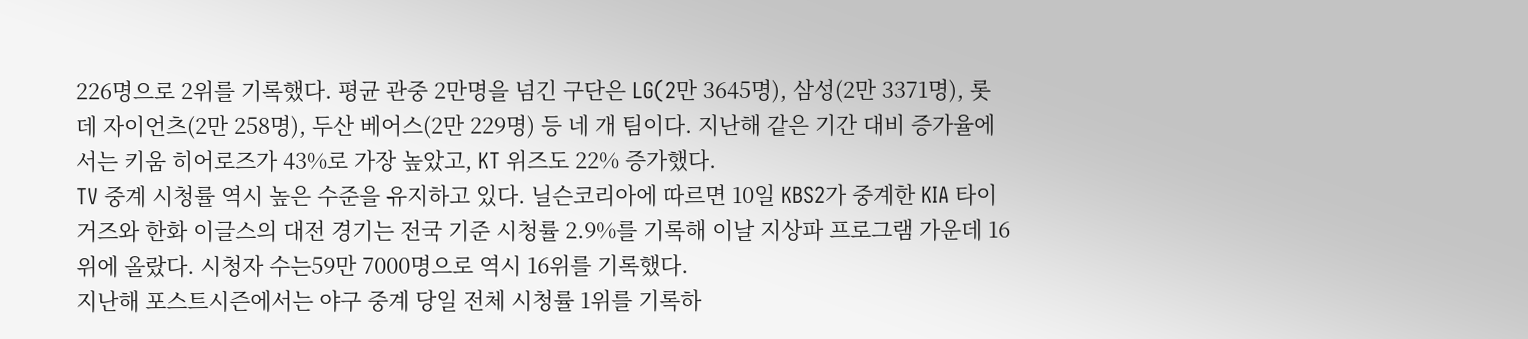226명으로 2위를 기록했다. 평균 관중 2만명을 넘긴 구단은 LG(2만 3645명), 삼성(2만 3371명), 롯데 자이언츠(2만 258명), 두산 베어스(2만 229명) 등 네 개 팀이다. 지난해 같은 기간 대비 증가율에서는 키움 히어로즈가 43%로 가장 높았고, KT 위즈도 22% 증가했다.
TV 중계 시청률 역시 높은 수준을 유지하고 있다. 닐슨코리아에 따르면 10일 KBS2가 중계한 KIA 타이거즈와 한화 이글스의 대전 경기는 전국 기준 시청률 2.9%를 기록해 이날 지상파 프로그램 가운데 16위에 올랐다. 시청자 수는59만 7000명으로 역시 16위를 기록했다.
지난해 포스트시즌에서는 야구 중계 당일 전체 시청률 1위를 기록하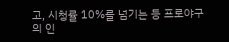고, 시청률 10%를 넘기는 등 프로야구의 인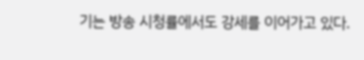기는 방송 시청률에서도 강세를 이어가고 있다.